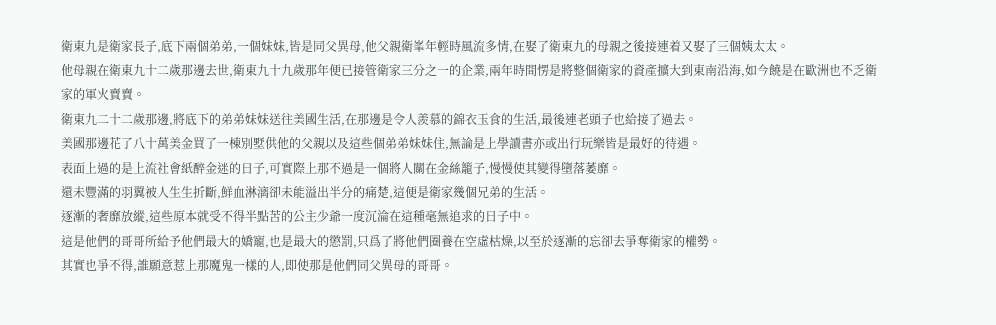衛東九是衛家長子,底下兩個弟弟,一個妹妹,皆是同父異母,他父親衛峯年輕時風流多情,在娶了衛東九的母親之後接連着又娶了三個姨太太。
他母親在衛東九十二歲那邊去世,衛東九十九歲那年便已接管衛家三分之一的企業,兩年時間愣是將整個衛家的資產擴大到東南沿海,如今饒是在歐洲也不乏衛家的軍火賣賣。
衛東九二十二歲那邊,將底下的弟弟妹妹送往美國生活,在那邊是令人羨慕的錦衣玉食的生活,最後連老頭子也給接了過去。
美國那邊花了八十萬美金買了一棟別墅供他的父親以及這些個弟弟妹妹住,無論是上學讀書亦或出行玩樂皆是最好的待遇。
表面上過的是上流社會紙醉金迷的日子,可實際上那不過是一個將人關在金絲籠子,慢慢使其變得墮落萎靡。
還未豐滿的羽翼被人生生折斷,鮮血淋漓卻未能溢出半分的痛楚,這便是衛家幾個兄弟的生活。
逐漸的奢靡放縱,這些原本就受不得半點苦的公主少爺一度沉淪在這種毫無追求的日子中。
這是他們的哥哥所給予他們最大的嬌寵,也是最大的懲罰,只爲了將他們圈養在空虛枯燥,以至於逐漸的忘卻去爭奪衛家的權勢。
其實也爭不得,誰願意惹上那魔鬼一樣的人,即使那是他們同父異母的哥哥。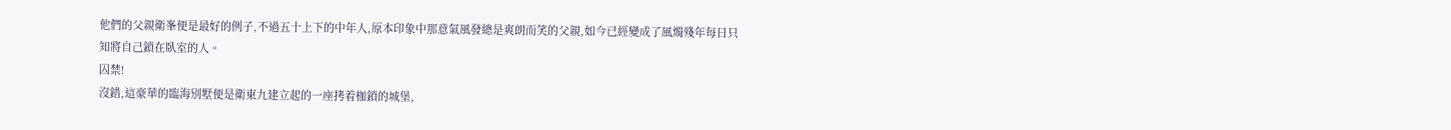他們的父親衛峯便是最好的例子,不過五十上下的中年人,原本印象中那意氣風發總是爽朗而笑的父親,如今已經變成了風燭殘年每日只知將自己鎖在臥室的人。
囚禁!
沒錯,這豪華的臨海別墅便是衛東九建立起的一座拷着枷鎖的城堡,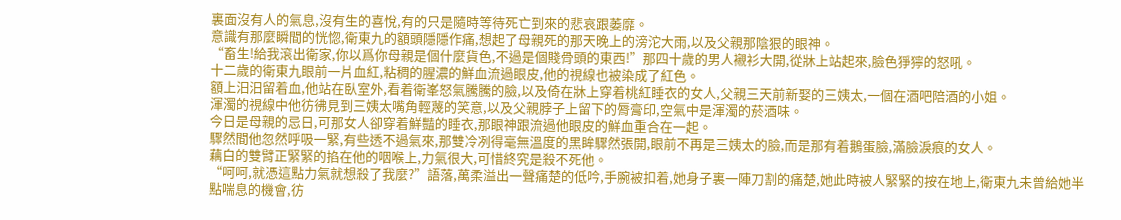裏面沒有人的氣息,沒有生的喜悅,有的只是隨時等待死亡到來的悲哀跟萎靡。
意識有那麼瞬間的恍惚,衛東九的額頭隱隱作痛,想起了母親死的那天晚上的滂沱大雨,以及父親那陰狠的眼神。
“畜生!給我滾出衛家,你以爲你母親是個什麼貨色,不過是個賤骨頭的東西!”那四十歲的男人襯衫大開,從牀上站起來,臉色猙獰的怒吼。
十二歲的衛東九眼前一片血紅,粘稠的腥濃的鮮血流過眼皮,他的視線也被染成了紅色。
額上汨汨留着血,他站在臥室外,看着衛峯怒氣騰騰的臉,以及倚在牀上穿着桃紅睡衣的女人,父親三天前新娶的三姨太,一個在酒吧陪酒的小姐。
渾濁的視線中他彷彿見到三姨太嘴角輕蔑的笑意,以及父親脖子上留下的脣膏印,空氣中是渾濁的菸酒味。
今日是母親的忌日,可那女人卻穿着鮮豔的睡衣,那眼神跟流過他眼皮的鮮血重合在一起。
驟然間他忽然呼吸一緊,有些透不過氣來,那雙冷冽得毫無溫度的黑眸驟然張開,眼前不再是三姨太的臉,而是那有着鵝蛋臉,滿臉淚痕的女人。
藕白的雙臂正緊緊的掐在他的咽喉上,力氣很大,可惜終究是殺不死他。
“呵呵,就憑這點力氣就想殺了我麼?”語落,萬柔溢出一聲痛楚的低吟,手腕被扣着,她身子裏一陣刀割的痛楚,她此時被人緊緊的按在地上,衛東九未曾給她半點喘息的機會,彷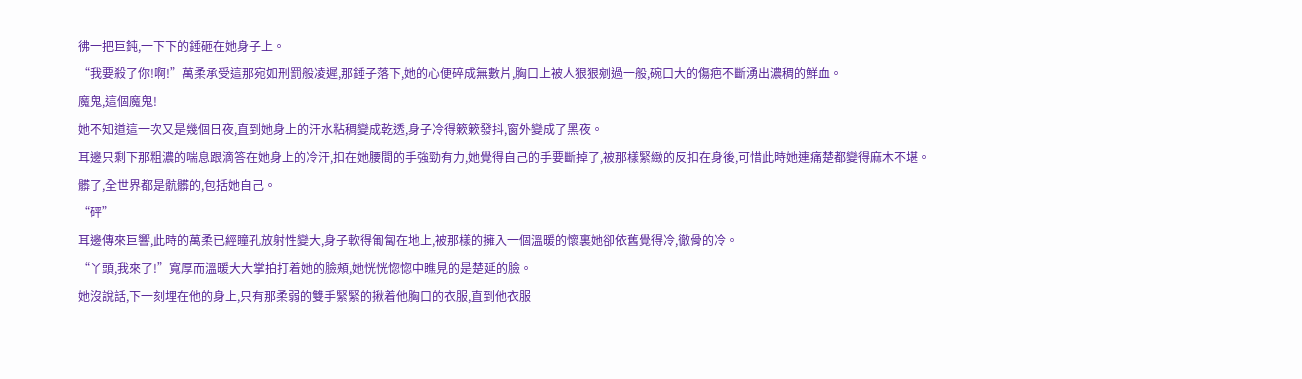彿一把巨鈍,一下下的錘砸在她身子上。
“我要殺了你!啊!”萬柔承受這那宛如刑罰般凌遲,那錘子落下,她的心便碎成無數片,胸口上被人狠狠剜過一般,碗口大的傷疤不斷湧出濃稠的鮮血。
魔鬼,這個魔鬼!
她不知道這一次又是幾個日夜,直到她身上的汗水粘稠變成乾透,身子冷得簌簌發抖,窗外變成了黑夜。
耳邊只剩下那粗濃的喘息跟滴答在她身上的冷汗,扣在她腰間的手強勁有力,她覺得自己的手要斷掉了,被那樣緊緻的反扣在身後,可惜此時她連痛楚都變得麻木不堪。
髒了,全世界都是骯髒的,包括她自己。
“砰”
耳邊傳來巨響,此時的萬柔已經瞳孔放射性變大,身子軟得匍匐在地上,被那樣的擁入一個溫暖的懷裏她卻依舊覺得冷,徹骨的冷。
“丫頭,我來了!”寬厚而溫暖大大掌拍打着她的臉頰,她恍恍惚惚中瞧見的是楚延的臉。
她沒說話,下一刻埋在他的身上,只有那柔弱的雙手緊緊的揪着他胸口的衣服,直到他衣服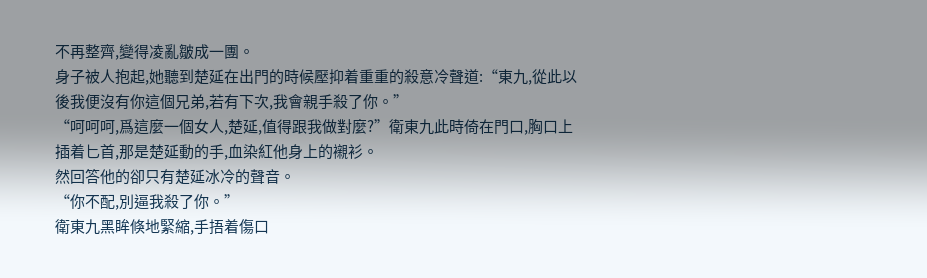不再整齊,變得凌亂皺成一團。
身子被人抱起,她聽到楚延在出門的時候壓抑着重重的殺意冷聲道:“東九,從此以後我便沒有你這個兄弟,若有下次,我會親手殺了你。”
“呵呵呵,爲這麼一個女人,楚延,值得跟我做對麼?”衛東九此時倚在門口,胸口上插着匕首,那是楚延動的手,血染紅他身上的襯衫。
然回答他的卻只有楚延冰冷的聲音。
“你不配,別逼我殺了你。”
衛東九黑眸倏地緊縮,手捂着傷口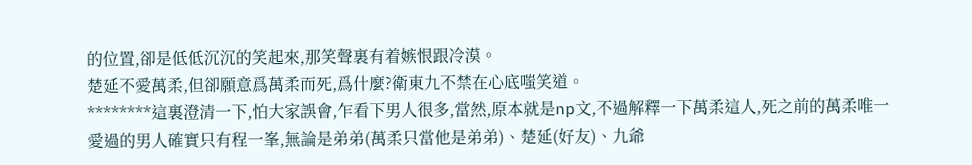的位置,卻是低低沉沉的笑起來,那笑聲裏有着嫉恨跟冷漠。
楚延不愛萬柔,但卻願意爲萬柔而死,爲什麼?衛東九不禁在心底嗤笑道。
********這裏澄清一下,怕大家誤會,乍看下男人很多,當然,原本就是np文,不過解釋一下萬柔這人,死之前的萬柔唯一愛過的男人確實只有程一峯,無論是弟弟(萬柔只當他是弟弟)、楚延(好友)、九爺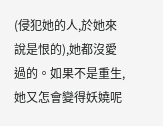(侵犯她的人,於她來說是恨的),她都沒愛過的。如果不是重生,她又怎會變得妖嬈呢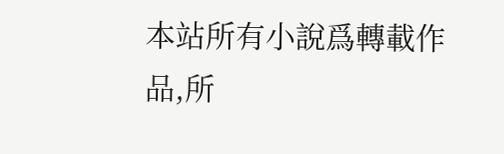本站所有小說爲轉載作品,所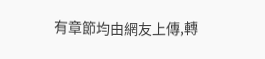有章節均由網友上傳,轉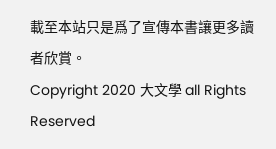載至本站只是爲了宣傳本書讓更多讀者欣賞。
Copyright 2020 大文學 all Rights Reserved